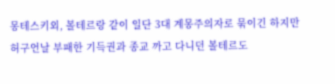몽테스키외, 볼테르랑 같이 일단 3대 계몽주의자로 묶이긴 하지만 허구언날 부패한 기득권과 종교 까고 다니던 볼테르도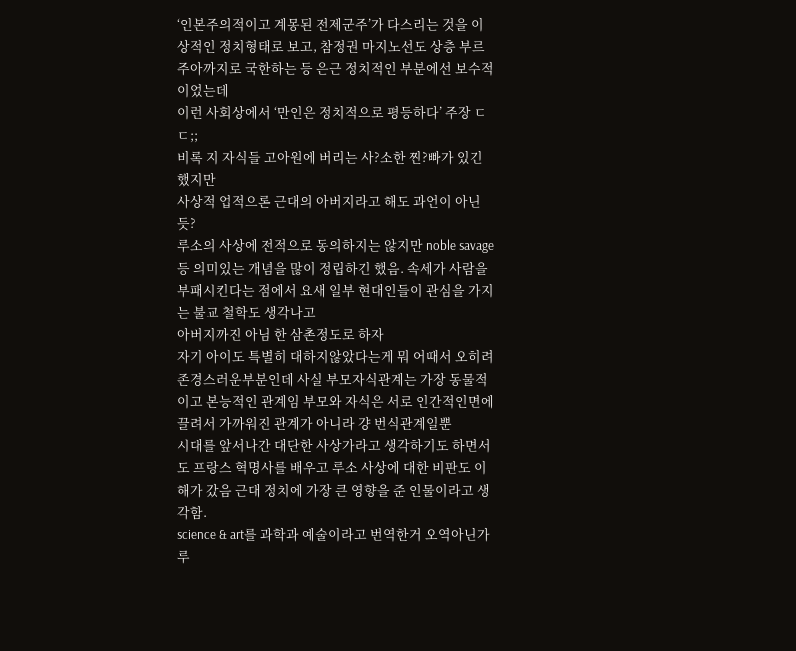‘인본주의적이고 계몽된 전제군주’가 다스리는 것을 이상적인 정치형태로 보고, 참정권 마지노선도 상층 부르주아까지로 국한하는 등 은근 정치적인 부분에선 보수적이었는데
이런 사회상에서 ‘만인은 정치적으로 평등하다’ 주장 ㄷㄷ;;
비록 지 자식들 고아원에 버리는 사?소한 찐?빠가 있긴 했지만
사상적 업적으론 근대의 아버지라고 해도 과언이 아닌듯?
루소의 사상에 전적으로 동의하지는 않지만 noble savage 등 의미있는 개념을 많이 정립하긴 했음. 속세가 사람을 부패시킨다는 점에서 요새 일부 현대인들이 관심을 가지는 불교 철학도 생각나고
아버지까진 아님 한 삼촌정도로 하자
자기 아이도 특별히 대하지않았다는게 뭐 어때서 오히려 존경스러운부분인데 사실 부모자식관계는 가장 동물적이고 본능적인 관계임 부모와 자식은 서로 인간적인면에 끌려서 가까워진 관계가 아니라 걍 번식관계일뿐
시대를 앞서나간 대단한 사상가라고 생각하기도 하면서도 프랑스 혁명사를 배우고 루소 사상에 대한 비판도 이해가 갔음 근대 정치에 가장 큰 영향을 준 인물이라고 생각함.
science & art를 과학과 예술이라고 번역한거 오역아닌가
루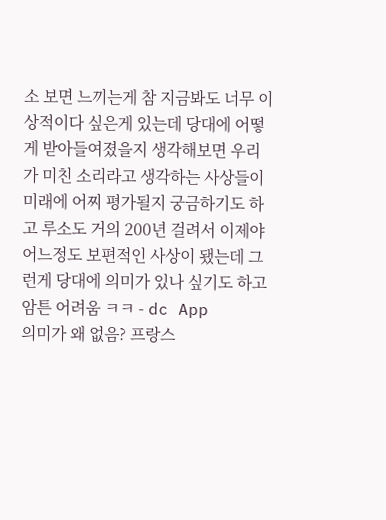소 보면 느끼는게 참 지금봐도 너무 이상적이다 싶은게 있는데 당대에 어떻게 받아들여졌을지 생각해보면 우리가 미친 소리라고 생각하는 사상들이 미래에 어찌 평가될지 궁금하기도 하고 루소도 거의 200년 걸려서 이제야 어느정도 보편적인 사상이 됐는데 그런게 당대에 의미가 있나 싶기도 하고 암튼 어려움 ㅋㅋ - dc App
의미가 왜 없음? 프랑스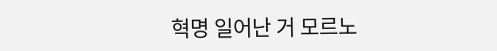혁명 일어난 거 모르노